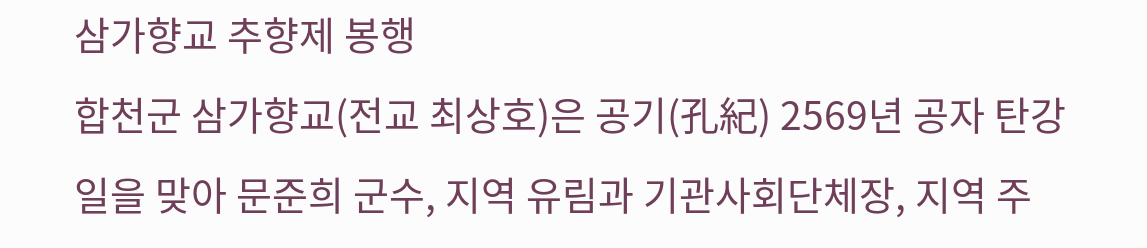삼가향교 추향제 봉행
합천군 삼가향교(전교 최상호)은 공기(孔紀) 2569년 공자 탄강일을 맞아 문준희 군수, 지역 유림과 기관사회단체장, 지역 주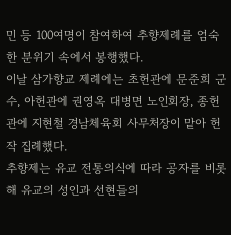민 등 100여명이 참여하여 추향제례를 엄숙한 분위기 속에서 봉행했다.
이날 삼가향교 제례에는 초헌관에 문준희 군수, 아헌관에 권영옥 대병면 노인회장, 종헌관에 지현철 경남체육회 사무처장이 맡아 헌작 집례했다.
추향제는 유교 전통의식에 따라 공자를 비롯해 유교의 성인과 선현들의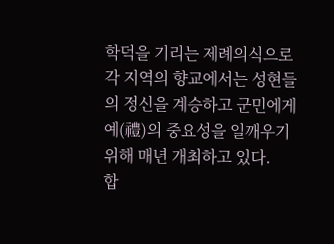학덕을 기리는 제례의식으로 각 지역의 향교에서는 성현들의 정신을 계승하고 군민에게 예(禮)의 중요성을 일깨우기 위해 매년 개최하고 있다.
합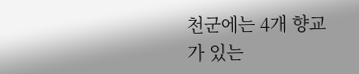천군에는 4개 향교가 있는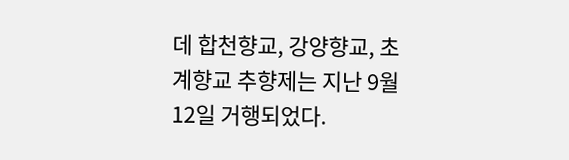데 합천향교, 강양향교, 초계향교 추향제는 지난 9월 12일 거행되었다.